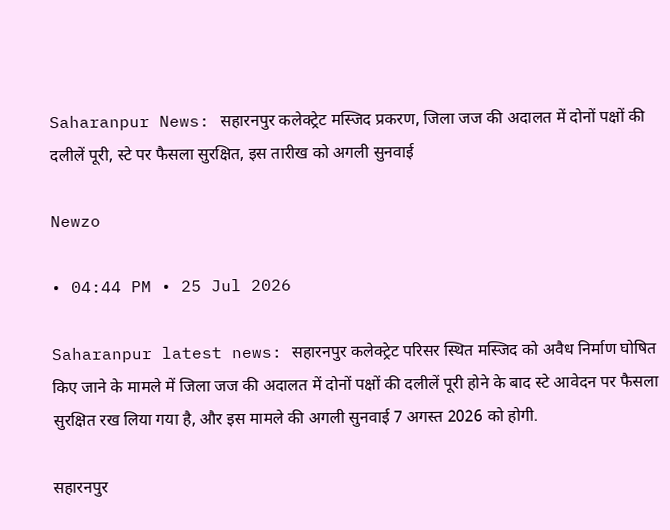Saharanpur News: सहारनपुर कलेक्ट्रेट मस्जिद प्रकरण, जिला जज की अदालत में दोनों पक्षों की दलीलें पूरी, स्टे पर फैसला सुरक्षित, इस तारीख को अगली सुनवाई

Newzo

• 04:44 PM • 25 Jul 2026

Saharanpur latest news: सहारनपुर कलेक्ट्रेट परिसर स्थित मस्जिद को अवैध निर्माण घोषित किए जाने के मामले में जिला जज की अदालत में दोनों पक्षों की दलीलें पूरी होने के बाद स्टे आवेदन पर फैसला सुरक्षित रख लिया गया है, और इस मामले की अगली सुनवाई 7 अगस्त 2026 को होगी.

सहारनपुर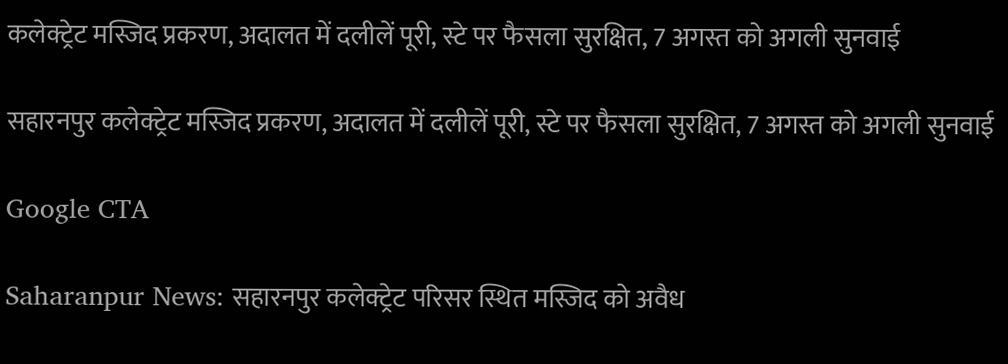कलेक्ट्रेट मस्जिद प्रकरण, अदालत में दलीलें पूरी, स्टे पर फैसला सुरक्षित, 7 अगस्त को अगली सुनवाई

सहारनपुर कलेक्ट्रेट मस्जिद प्रकरण, अदालत में दलीलें पूरी, स्टे पर फैसला सुरक्षित, 7 अगस्त को अगली सुनवाई

Google CTA

Saharanpur News: सहारनपुर कलेक्ट्रेट परिसर स्थित मस्जिद को अवैध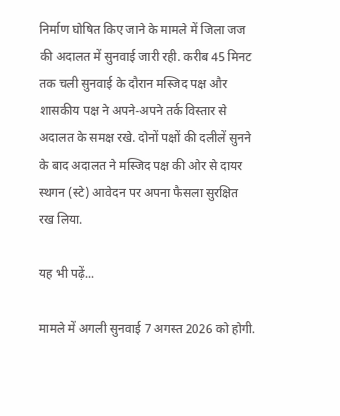निर्माण घोषित किए जाने के मामले में जिला जज की अदालत में सुनवाई जारी रही. करीब 45 मिनट तक चली सुनवाई के दौरान मस्जिद पक्ष और शासकीय पक्ष ने अपने-अपने तर्क विस्तार से अदालत के समक्ष रखे. दोनों पक्षों की दलीलें सुनने के बाद अदालत ने मस्जिद पक्ष की ओर से दायर स्थगन (स्टे) आवेदन पर अपना फैसला सुरक्षित रख लिया.

यह भी पढ़ें...

मामले में अगली सुनवाई 7 अगस्त 2026 को होगी.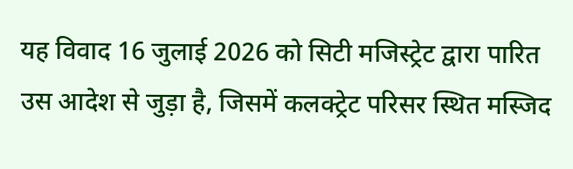यह विवाद 16 जुलाई 2026 को सिटी मजिस्ट्रेट द्वारा पारित उस आदेश से जुड़ा है, जिसमें कलक्ट्रेट परिसर स्थित मस्जिद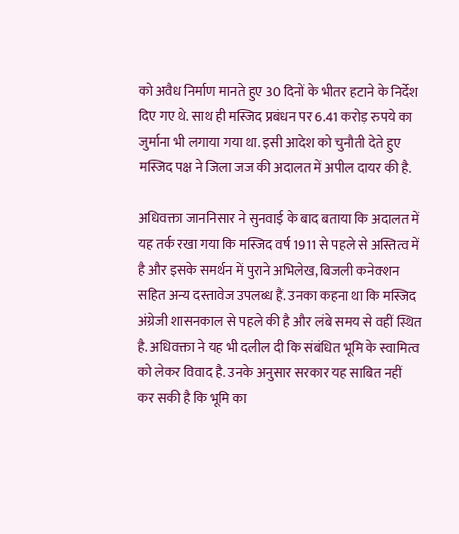को अवैध निर्माण मानते हुए 30 दिनों के भीतर हटाने के निर्देश दिए गए थे. साथ ही मस्जिद प्रबंधन पर 6.41 करोड़ रुपये का जुर्माना भी लगाया गया था. इसी आदेश को चुनौती देते हुए मस्जिद पक्ष ने जिला जज की अदालत में अपील दायर की है.

अधिवक्ता जाननिसार ने सुनवाई के बाद बताया कि अदालत में यह तर्क रखा गया कि मस्जिद वर्ष 1911 से पहले से अस्तित्व में है और इसके समर्थन में पुराने अभिलेख, बिजली कनेक्शन सहित अन्य दस्तावेज उपलब्ध हैं. उनका कहना था कि मस्जिद अंग्रेजी शासनकाल से पहले की है और लंबे समय से वहीं स्थित है. अधिवक्ता ने यह भी दलील दी कि संबंधित भूमि के स्वामित्व को लेकर विवाद है. उनके अनुसार सरकार यह साबित नहीं कर सकी है कि भूमि का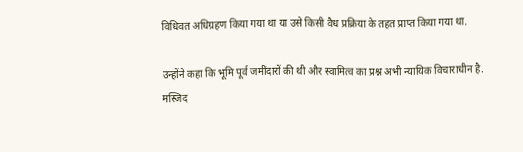विधिवत अधिग्रहण किया गया था या उसे किसी वैध प्रक्रिया के तहत प्राप्त किया गया था.

उन्होंने कहा कि भूमि पूर्व जमींदारों की थी और स्वामित्व का प्रश्न अभी न्यायिक विचाराधीन है. मस्जिद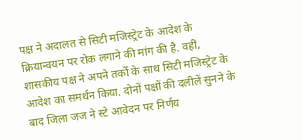पक्ष ने अदालत से सिटी मजिस्ट्रेट के आदेश के क्रियान्वयन पर रोक लगाने की मांग की है. वहीं, शासकीय पक्ष ने अपने तर्कों के साथ सिटी मजिस्ट्रेट के आदेश का समर्थन किया. दोनों पक्षों की दलीलें सुनने के बाद जिला जज ने स्टे आवेदन पर निर्णय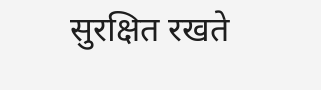सुरक्षित रखते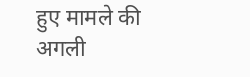हुए मामले की अगली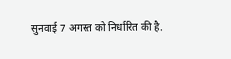सुनवाई 7 अगस्त को निर्धारित की है.